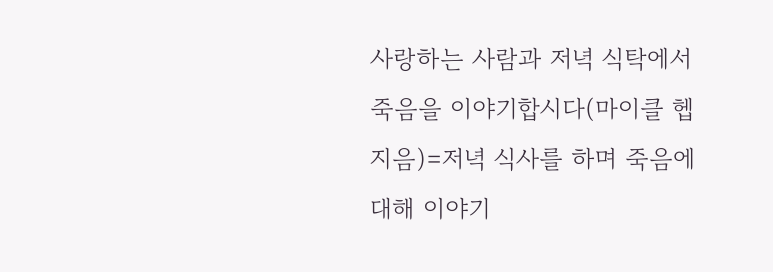사랑하는 사람과 저녁 식탁에서 죽음을 이야기합시다(마이클 헵 지음)=저녁 식사를 하며 죽음에 대해 이야기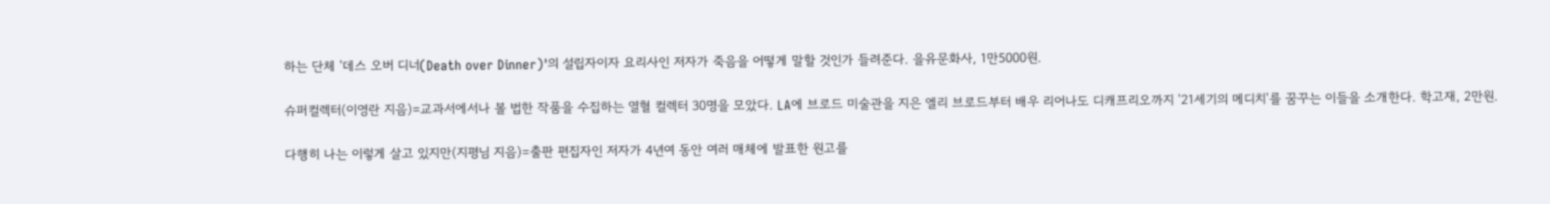하는 단체 '데스 오버 디너(Death over Dinner)'의 설립자이자 요리사인 저자가 죽음을 어떻게 말할 것인가 들려준다. 을유문화사, 1만5000원.

슈퍼컬렉터(이영란 지음)=교과서에서나 볼 법한 작품을 수집하는 열혈 컬렉터 30명을 모았다. LA에 브로드 미술관을 지은 엘리 브로드부터 배우 리어나도 디캐프리오까지 '21세기의 메디치'를 꿈꾸는 이들을 소개한다. 학고재, 2만원.

다행히 나는 이렇게 살고 있지만(지평님 지음)=출판 편집자인 저자가 4년여 동안 여러 매체에 발표한 원고를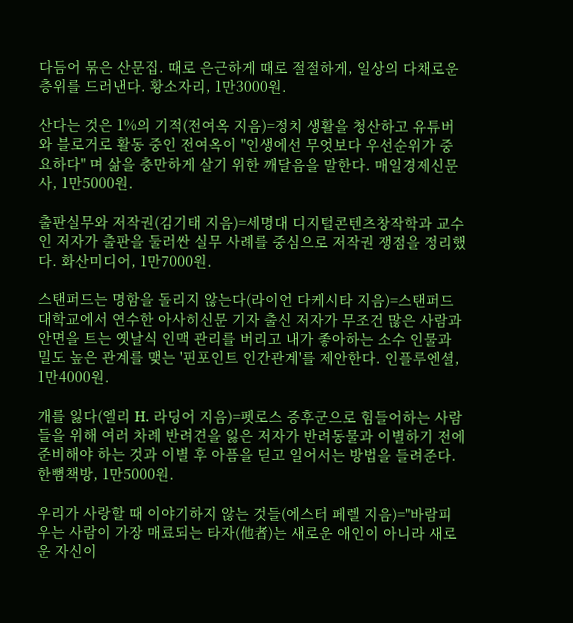다듬어 묶은 산문집. 때로 은근하게 때로 절절하게, 일상의 다채로운 층위를 드러낸다. 황소자리, 1만3000원.

산다는 것은 1%의 기적(전여옥 지음)=정치 생활을 청산하고 유튜버와 블로거로 활동 중인 전여옥이 "인생에선 무엇보다 우선순위가 중요하다" 며 삶을 충만하게 살기 위한 깨달음을 말한다. 매일경제신문사, 1만5000원.

출판실무와 저작권(김기태 지음)=세명대 디지털콘텐츠창작학과 교수인 저자가 출판을 둘러싼 실무 사례를 중심으로 저작권 쟁점을 정리했다. 화산미디어, 1만7000원.

스탠퍼드는 명함을 돌리지 않는다(라이언 다케시타 지음)=스탠퍼드 대학교에서 연수한 아사히신문 기자 출신 저자가 무조건 많은 사람과 안면을 트는 옛날식 인맥 관리를 버리고 내가 좋아하는 소수 인물과 밀도 높은 관계를 맺는 '핀포인트 인간관계'를 제안한다. 인플루엔셜, 1만4000원.

개를 잃다(엘리 H. 라딩어 지음)=펫로스 증후군으로 힘들어하는 사람들을 위해 여러 차례 반려견을 잃은 저자가 반려동물과 이별하기 전에 준비해야 하는 것과 이별 후 아픔을 딛고 일어서는 방법을 들려준다. 한뼘책방, 1만5000원.

우리가 사랑할 때 이야기하지 않는 것들(에스터 페렐 지음)="바람피우는 사람이 가장 매료되는 타자(他者)는 새로운 애인이 아니라 새로운 자신이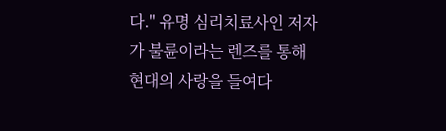다." 유명 심리치료사인 저자가 불륜이라는 렌즈를 통해 현대의 사랑을 들여다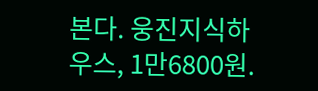본다. 웅진지식하우스, 1만6800원.